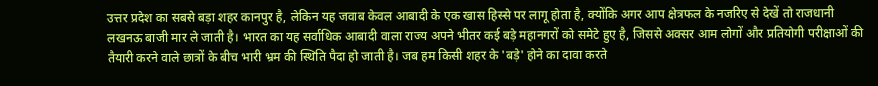उत्तर प्रदेश का सबसे बड़ा शहर कानपुर है, लेकिन यह जवाब केवल आबादी के एक खास हिस्से पर लागू होता है, क्योंकि अगर आप क्षेत्रफल के नजरिए से देखें तो राजधानी लखनऊ बाजी मार ले जाती है। भारत का यह सर्वाधिक आबादी वाला राज्य अपने भीतर कई बड़े महानगरों को समेटे हुए है, जिससे अक्सर आम लोगों और प्रतियोगी परीक्षाओं की तैयारी करने वाले छात्रों के बीच भारी भ्रम की स्थिति पैदा हो जाती है। जब हम किसी शहर के 'बड़े' होने का दावा करते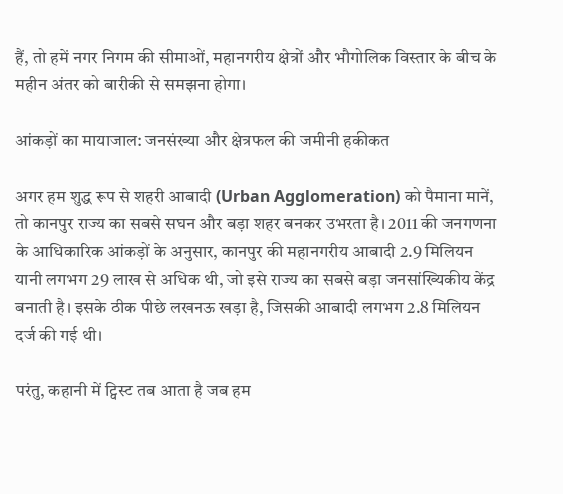हैं, तो हमें नगर निगम की सीमाओं, महानगरीय क्षेत्रों और भौगोलिक विस्तार के बीच के महीन अंतर को बारीकी से समझना होगा।

आंकड़ों का मायाजाल: जनसंख्या और क्षेत्रफल की जमीनी हकीकत

अगर हम शुद्ध रूप से शहरी आबादी (Urban Agglomeration) को पैमाना मानें, तो कानपुर राज्य का सबसे सघन और बड़ा शहर बनकर उभरता है। 2011 की जनगणना के आधिकारिक आंकड़ों के अनुसार, कानपुर की महानगरीय आबादी 2.9 मिलियन यानी लगभग 29 लाख से अधिक थी, जो इसे राज्य का सबसे बड़ा जनसांख्यिकीय केंद्र बनाती है। इसके ठीक पीछे लखनऊ खड़ा है, जिसकी आबादी लगभग 2.8 मिलियन दर्ज की गई थी।

परंतु, कहानी में ट्विस्ट तब आता है जब हम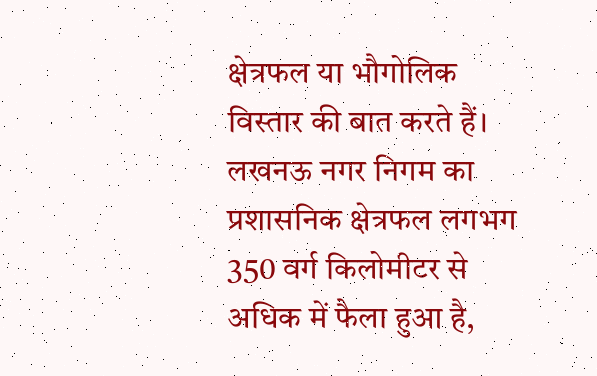क्षेत्रफल या भौगोलिक विस्तार की बात करते हैं। लखनऊ नगर निगम का प्रशासनिक क्षेत्रफल लगभग 350 वर्ग किलोमीटर से अधिक में फैला हुआ है,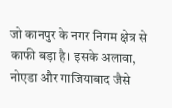जो कानपुर के नगर निगम क्षेत्र से काफी बड़ा है। इसके अलावा, नोएडा और गाजियाबाद जैसे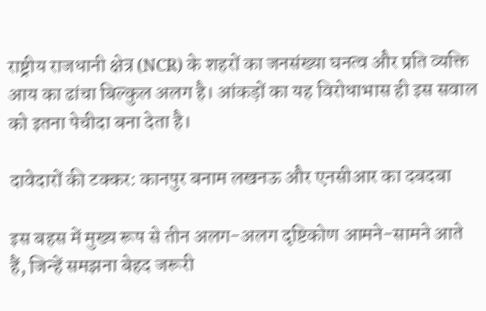राष्ट्रीय राजधानी क्षेत्र (NCR) के शहरों का जनसंख्या घनत्व और प्रति व्यक्ति आय का ढांचा बिल्कुल अलग है। आंकड़ों का यह विरोधाभास ही इस सवाल को इतना पेचीदा बना देता है।

दावेदारों की टक्कर: कानपुर बनाम लखनऊ और एनसीआर का दबदबा

इस बहस में मुख्य रूप से तीन अलग-अलग दृष्टिकोण आमने-सामने आते हैं, जिन्हें समझना बेहद जरूरी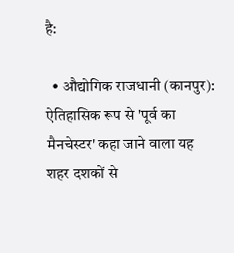है:

  • औद्योगिक राजधानी (कानपुर): ऐतिहासिक रूप से 'पूर्व का मैनचेस्टर' कहा जाने वाला यह शहर दशकों से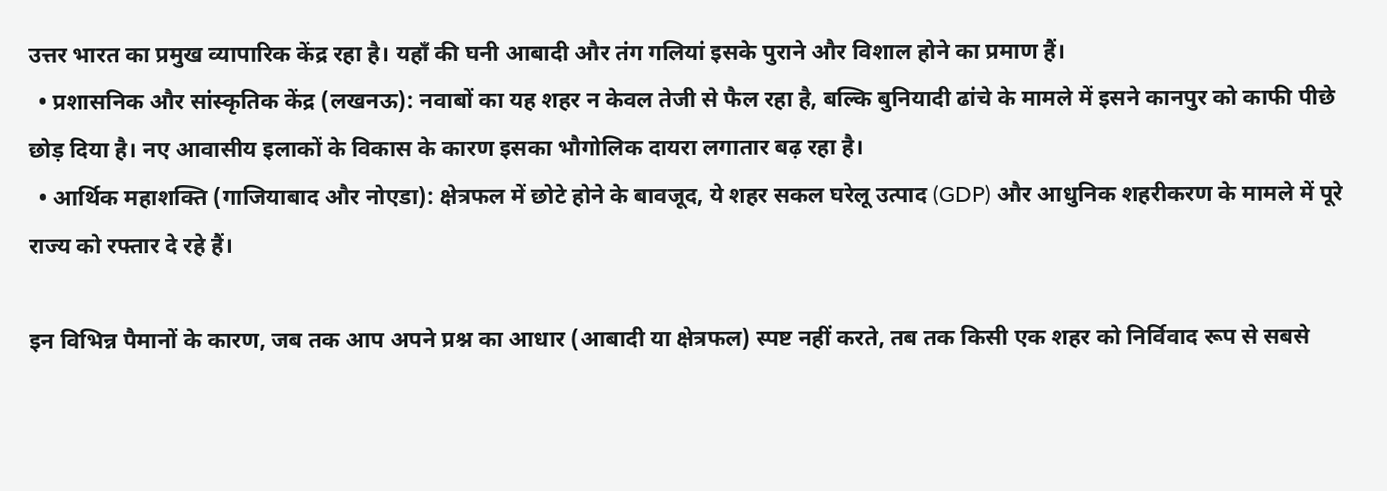उत्तर भारत का प्रमुख व्यापारिक केंद्र रहा है। यहाँ की घनी आबादी और तंग गलियां इसके पुराने और विशाल होने का प्रमाण हैं।
  • प्रशासनिक और सांस्कृतिक केंद्र (लखनऊ): नवाबों का यह शहर न केवल तेजी से फैल रहा है, बल्कि बुनियादी ढांचे के मामले में इसने कानपुर को काफी पीछे छोड़ दिया है। नए आवासीय इलाकों के विकास के कारण इसका भौगोलिक दायरा लगातार बढ़ रहा है।
  • आर्थिक महाशक्ति (गाजियाबाद और नोएडा): क्षेत्रफल में छोटे होने के बावजूद, ये शहर सकल घरेलू उत्पाद (GDP) और आधुनिक शहरीकरण के मामले में पूरे राज्य को रफ्तार दे रहे हैं।

इन विभिन्न पैमानों के कारण, जब तक आप अपने प्रश्न का आधार (आबादी या क्षेत्रफल) स्पष्ट नहीं करते, तब तक किसी एक शहर को निर्विवाद रूप से सबसे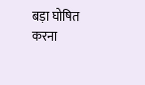बड़ा घोषित करना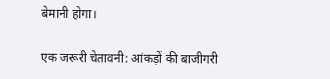बेमानी होगा।

एक जरूरी चेतावनी: आंकड़ों की बाजीगरी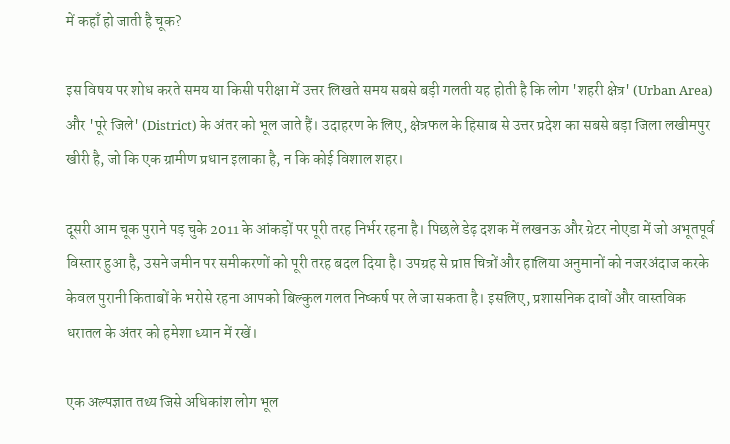में कहाँ हो जाती है चूक?

इस विषय पर शोध करते समय या किसी परीक्षा में उत्तर लिखते समय सबसे बड़ी गलती यह होती है कि लोग 'शहरी क्षेत्र' (Urban Area) और 'पूरे जिले' (District) के अंतर को भूल जाते हैं। उदाहरण के लिए, क्षेत्रफल के हिसाब से उत्तर प्रदेश का सबसे बड़ा जिला लखीमपुर खीरी है, जो कि एक ग्रामीण प्रधान इलाका है, न कि कोई विशाल शहर।

दूसरी आम चूक पुराने पड़ चुके 2011 के आंकड़ों पर पूरी तरह निर्भर रहना है। पिछले डेढ़ दशक में लखनऊ और ग्रेटर नोएडा में जो अभूतपूर्व विस्तार हुआ है, उसने जमीन पर समीकरणों को पूरी तरह बदल दिया है। उपग्रह से प्राप्त चित्रों और हालिया अनुमानों को नजरअंदाज करके केवल पुरानी किताबों के भरोसे रहना आपको बिल्कुल गलत निष्कर्ष पर ले जा सकता है। इसलिए, प्रशासनिक दावों और वास्तविक धरातल के अंतर को हमेशा ध्यान में रखें।

एक अल्पज्ञात तथ्य जिसे अधिकांश लोग भूल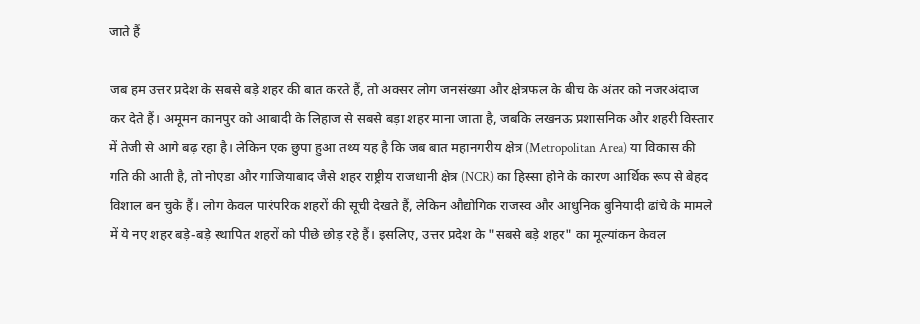जाते हैं

जब हम उत्तर प्रदेश के सबसे बड़े शहर की बात करते हैं, तो अक्सर लोग जनसंख्या और क्षेत्रफल के बीच के अंतर को नजरअंदाज कर देते हैं। अमूमन कानपुर को आबादी के लिहाज से सबसे बड़ा शहर माना जाता है, जबकि लखनऊ प्रशासनिक और शहरी विस्तार में तेजी से आगे बढ़ रहा है। लेकिन एक छुपा हुआ तथ्य यह है कि जब बात महानगरीय क्षेत्र (Metropolitan Area) या विकास की गति की आती है, तो नोएडा और गाजियाबाद जैसे शहर राष्ट्रीय राजधानी क्षेत्र (NCR) का हिस्सा होने के कारण आर्थिक रूप से बेहद विशाल बन चुके हैं। लोग केवल पारंपरिक शहरों की सूची देखते हैं, लेकिन औद्योगिक राजस्व और आधुनिक बुनियादी ढांचे के मामले में ये नए शहर बड़े-बड़े स्थापित शहरों को पीछे छोड़ रहे हैं। इसलिए, उत्तर प्रदेश के "सबसे बड़े शहर" का मूल्यांकन केवल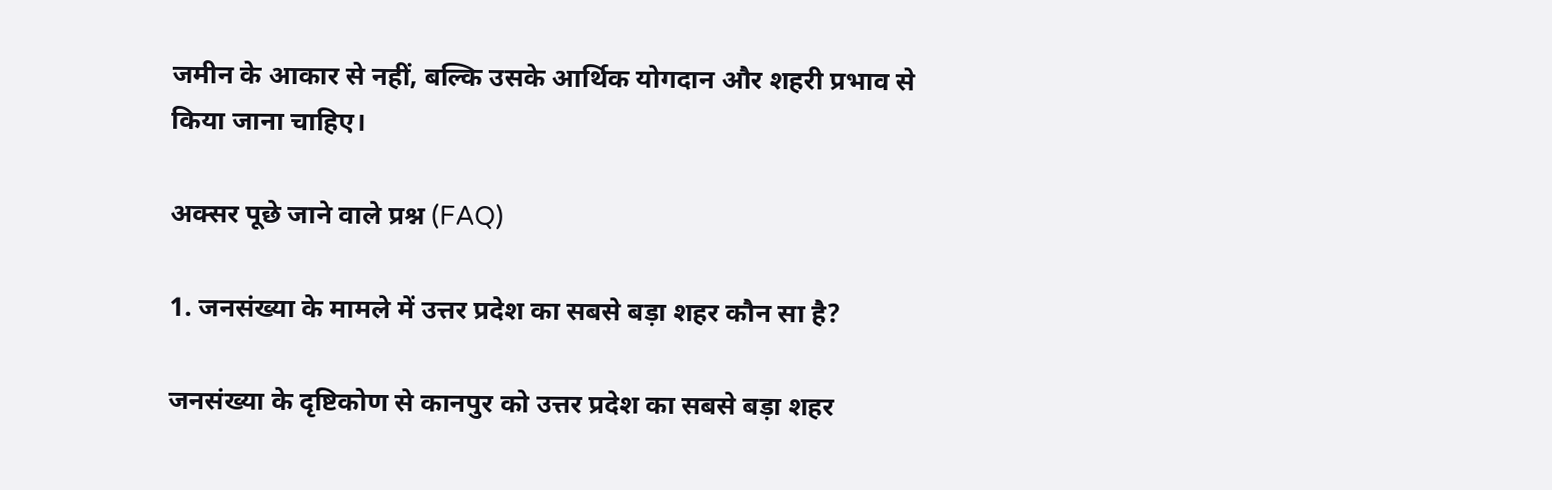जमीन के आकार से नहीं, बल्कि उसके आर्थिक योगदान और शहरी प्रभाव से किया जाना चाहिए।

अक्सर पूछे जाने वाले प्रश्न (FAQ)

1. जनसंख्या के मामले में उत्तर प्रदेश का सबसे बड़ा शहर कौन सा है?

जनसंख्या के दृष्टिकोण से कानपुर को उत्तर प्रदेश का सबसे बड़ा शहर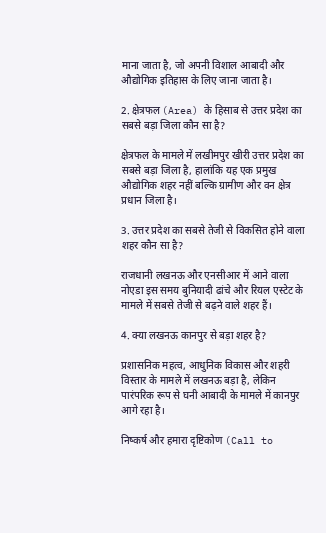माना जाता है, जो अपनी विशाल आबादी और औद्योगिक इतिहास के लिए जाना जाता है।

2. क्षेत्रफल (Area) के हिसाब से उत्तर प्रदेश का सबसे बड़ा जिला कौन सा है?

क्षेत्रफल के मामले में लखीमपुर खीरी उत्तर प्रदेश का सबसे बड़ा जिला है, हालांकि यह एक प्रमुख औद्योगिक शहर नहीं बल्कि ग्रामीण और वन क्षेत्र प्रधान जिला है।

3. उत्तर प्रदेश का सबसे तेजी से विकसित होने वाला शहर कौन सा है?

राजधानी लखनऊ और एनसीआर में आने वाला नोएडा इस समय बुनियादी ढांचे और रियल एस्टेट के मामले में सबसे तेजी से बढ़ने वाले शहर हैं।

4. क्या लखनऊ कानपुर से बड़ा शहर है?

प्रशासनिक महत्व, आधुनिक विकास और शहरी विस्तार के मामले में लखनऊ बड़ा है, लेकिन पारंपरिक रूप से घनी आबादी के मामले में कानपुर आगे रहा है।

निष्कर्ष और हमारा दृष्टिकोण (Call to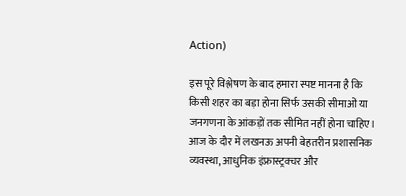Action)

इस पूरे विश्लेषण के बाद हमारा स्पष्ट मानना है कि किसी शहर का बड़ा होना सिर्फ उसकी सीमाओं या जनगणना के आंकड़ों तक सीमित नहीं होना चाहिए। आज के दौर में लखनऊ अपनी बेहतरीन प्रशासनिक व्यवस्था, आधुनिक इंफ्रास्ट्रक्चर और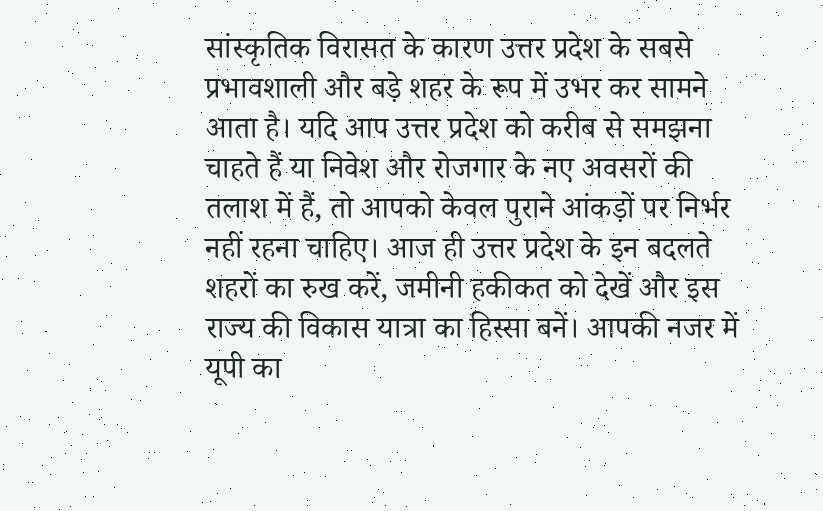सांस्कृतिक विरासत के कारण उत्तर प्रदेश के सबसे प्रभावशाली और बड़े शहर के रूप में उभर कर सामने आता है। यदि आप उत्तर प्रदेश को करीब से समझना चाहते हैं या निवेश और रोजगार के नए अवसरों की तलाश में हैं, तो आपको केवल पुराने आंकड़ों पर निर्भर नहीं रहना चाहिए। आज ही उत्तर प्रदेश के इन बदलते शहरों का रुख करें, जमीनी हकीकत को देखें और इस राज्य की विकास यात्रा का हिस्सा बनें। आपकी नजर में यूपी का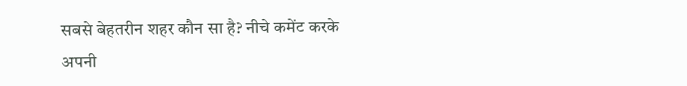सबसे बेहतरीन शहर कौन सा है? नीचे कमेंट करके अपनी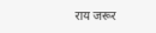राय जरूर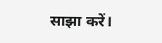साझा करें।